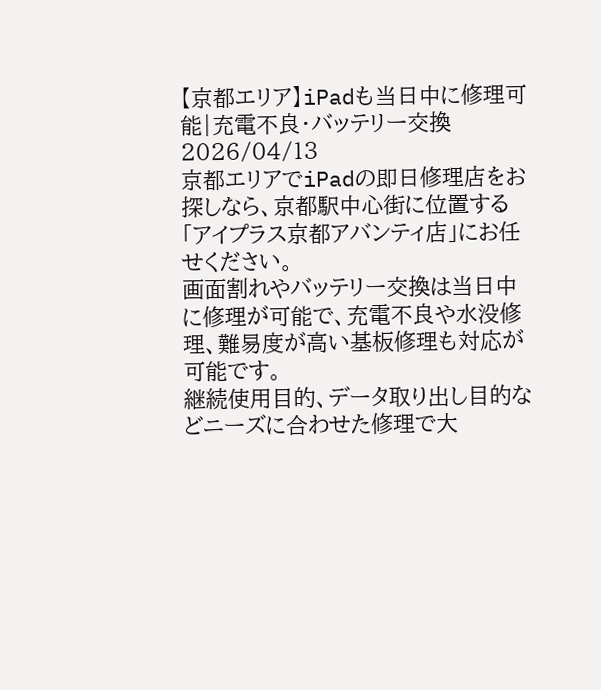【京都エリア】iPadも当日中に修理可能|充電不良・バッテリー交換
2026/04/13
京都エリアでiPadの即日修理店をお探しなら、京都駅中心街に位置する「アイプラス京都アバンティ店」にお任せください。
画面割れやバッテリー交換は当日中に修理が可能で、充電不良や水没修理、難易度が高い基板修理も対応が可能です。
継続使用目的、データ取り出し目的などニーズに合わせた修理で大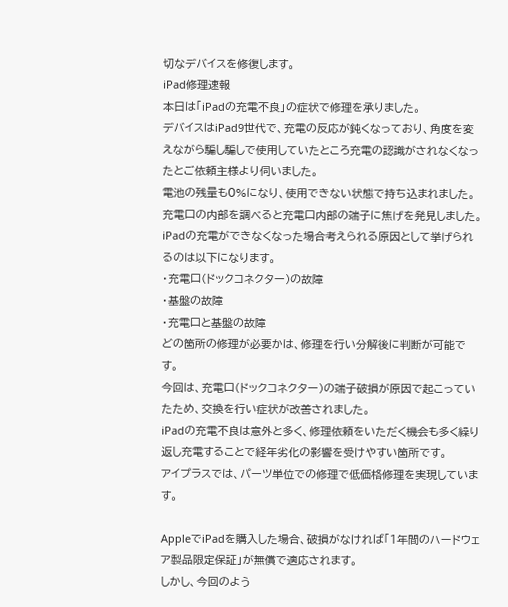切なデバイスを修復します。
iPad修理速報
本日は「iPadの充電不良」の症状で修理を承りました。
デバイスはiPad9世代で、充電の反応が鈍くなっており、角度を変えながら騙し騙しで使用していたところ充電の認識がされなくなったとご依頼主様より伺いました。
電池の残量も0%になり、使用できない状態で持ち込まれました。
充電口の内部を調べると充電口内部の端子に焦げを発見しました。
iPadの充電ができなくなった場合考えられる原因として挙げられるのは以下になります。
・充電口(ドックコネクター)の故障
・基盤の故障
・充電口と基盤の故障
どの箇所の修理が必要かは、修理を行い分解後に判断が可能です。
今回は、充電口(ドックコネクター)の端子破損が原因で起こっていたため、交換を行い症状が改善されました。
iPadの充電不良は意外と多く、修理依頼をいただく機会も多く繰り返し充電することで経年劣化の影響を受けやすい箇所です。
アイプラスでは、パーツ単位での修理で低価格修理を実現しています。

AppleでiPadを購入した場合、破損がなければ「1年間のハードウェア製品限定保証」が無償で適応されます。
しかし、今回のよう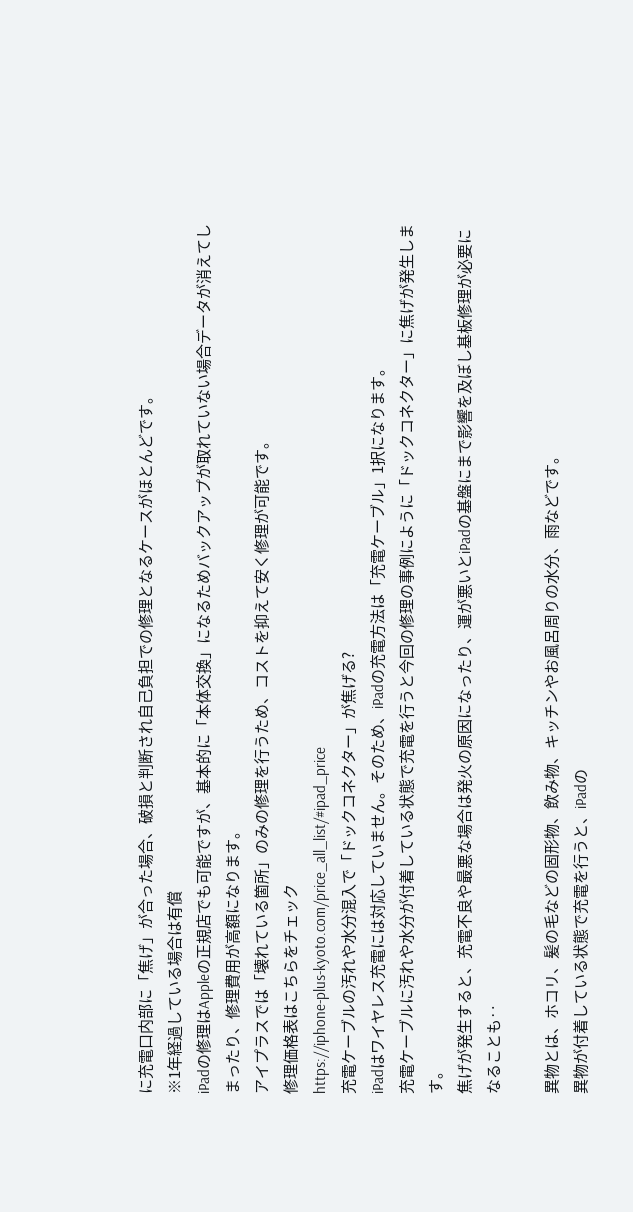に充電口内部に「焦げ」が合った場合、破損と判断され自己負担での修理となるケースがほとんどです。
※1年経過している場合は有償
iPadの修理はAppleの正規店でも可能ですが、基本的に「本体交換」になるためバックアップが取れていない場合データが消えてしまったり、修理費用が高額になります。
アイプラスでは「壊れている箇所」のみの修理を行うため、コストを抑えて安く修理が可能です。
修理価格表はこちらをチェック
https://iphone-plus-kyoto.com/price_all_list/#ipad_price
充電ケーブルの汚れや水分混入で「ドックコネクター」が焦げる?
iPadはワイヤレス充電には対応していません。そのため、iPadの充電方法は「充電ケーブル」1択になります。
充電ケーブルに汚れや水分が付着している状態で充電を行うと今回の修理の事例にように「ドックコネクター」に焦げが発生します。
焦げが発生すると、充電不良や最悪な場合は発火の原因になったり、運が悪いとiPadの基盤にまで影響を及ぼし基板修理が必要になることも‥

異物とは、ホコリ、髪の毛などの固形物、飲み物、キッチンやお風呂周りの水分、雨などです。
異物が付着している状態で充電を行うと、iPadの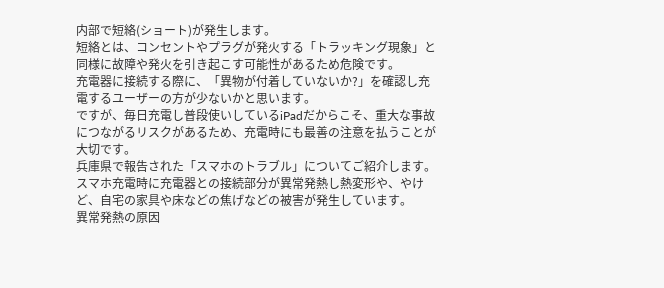内部で短絡(ショート)が発生します。
短絡とは、コンセントやプラグが発火する「トラッキング現象」と同様に故障や発火を引き起こす可能性があるため危険です。
充電器に接続する際に、「異物が付着していないか?」を確認し充電するユーザーの方が少ないかと思います。
ですが、毎日充電し普段使いしているiPadだからこそ、重大な事故につながるリスクがあるため、充電時にも最善の注意を払うことが大切です。
兵庫県で報告された「スマホのトラブル」についてご紹介します。
スマホ充電時に充電器との接続部分が異常発熱し熱変形や、やけど、自宅の家具や床などの焦げなどの被害が発生しています。
異常発熱の原因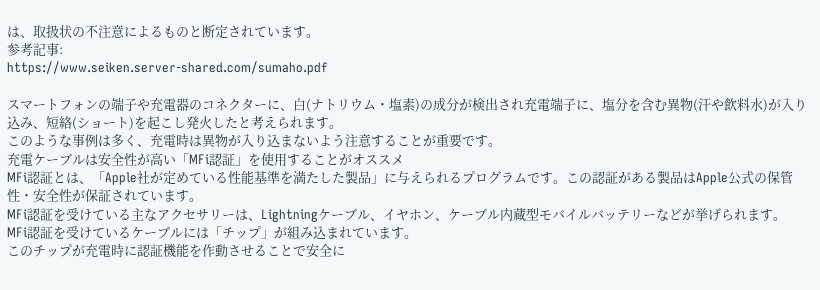は、取扱状の不注意によるものと断定されています。
参考記事:
https://www.seiken.server-shared.com/sumaho.pdf

スマートフォンの端子や充電器のコネクターに、白(ナトリウム・塩素)の成分が検出され充電端子に、塩分を含む異物(汗や飲料水)が入り込み、短絡(ショート)を起こし発火したと考えられます。
このような事例は多く、充電時は異物が入り込まないよう注意することが重要です。
充電ケーブルは安全性が高い「MFi認証」を使用することがオススメ
MFi認証とは、「Apple社が定めている性能基準を満たした製品」に与えられるプログラムです。この認証がある製品はApple公式の保管性・安全性が保証されています。
MFi認証を受けている主なアクセサリーは、Lightningケーブル、イヤホン、ケーブル内蔵型モバイルバッテリーなどが挙げられます。
MFi認証を受けているケーブルには「チップ」が組み込まれています。
このチップが充電時に認証機能を作動させることで安全に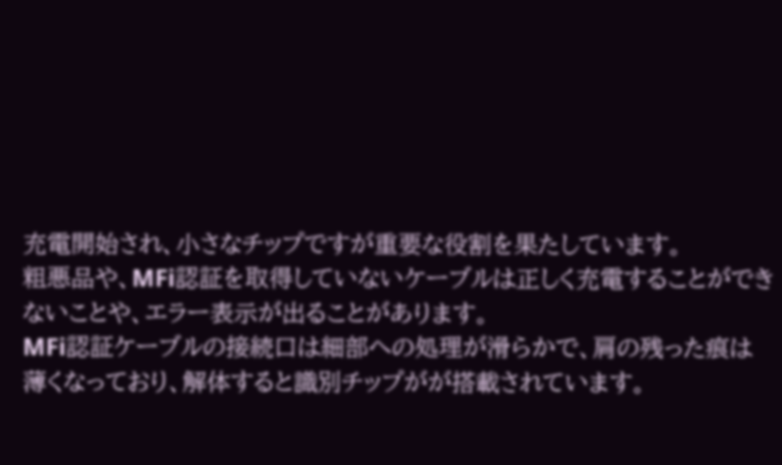充電開始され、小さなチップですが重要な役割を果たしています。
粗悪品や、MFi認証を取得していないケーブルは正しく充電することができないことや、エラー表示が出ることがあります。
MFi認証ケーブルの接続口は細部への処理が滑らかで、肩の残った痕は薄くなっており、解体すると識別チップがが搭載されています。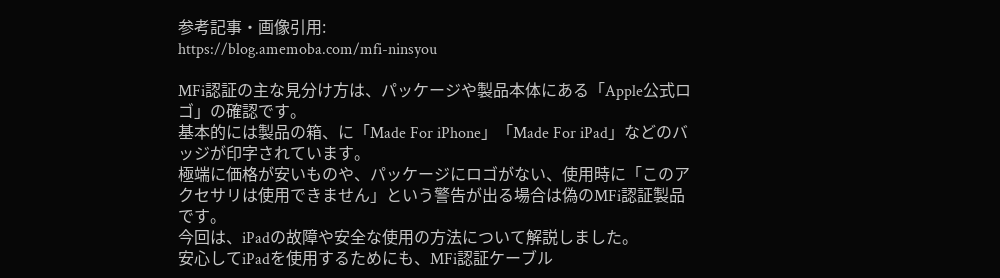参考記事・画像引用:
https://blog.amemoba.com/mfi-ninsyou

MFi認証の主な見分け方は、パッケージや製品本体にある「Apple公式ロゴ」の確認です。
基本的には製品の箱、に「Made For iPhone」「Made For iPad」などのバッジが印字されています。
極端に価格が安いものや、パッケージにロゴがない、使用時に「このアクセサリは使用できません」という警告が出る場合は偽のMFi認証製品です。
今回は、iPadの故障や安全な使用の方法について解説しました。
安心してiPadを使用するためにも、MFi認証ケーブル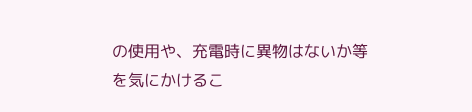の使用や、充電時に異物はないか等を気にかけるこ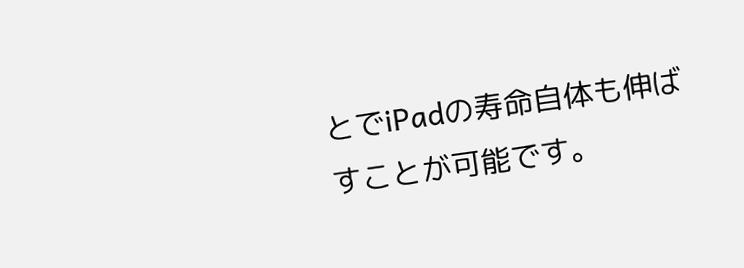とでiPadの寿命自体も伸ばすことが可能です。